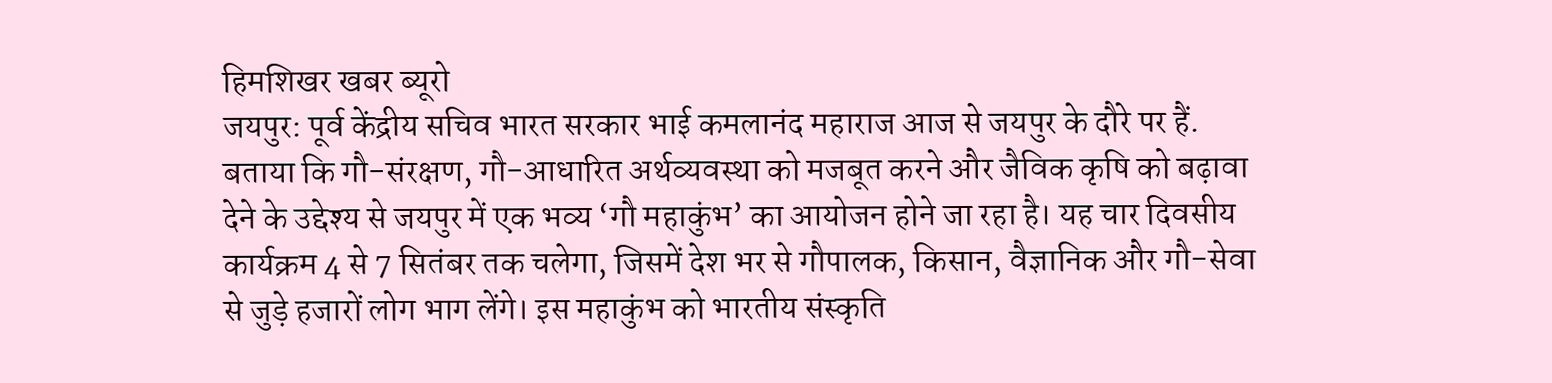हिमशिखर खबर ब्यूरो
जयपुर: पूर्व केंद्रीय सचिव भारत सरकार भाई कमलानंद महाराज आज से जयपुर के दौरे पर हैं. बताया कि गौ-संरक्षण, गौ-आधारित अर्थव्यवस्था को मजबूत करने और जैविक कृषि को बढ़ावा देने के उद्देश्य से जयपुर में एक भव्य ‘गौ महाकुंभ’ का आयोजन होने जा रहा है। यह चार दिवसीय कार्यक्रम 4 से 7 सितंबर तक चलेगा, जिसमें देश भर से गौपालक, किसान, वैज्ञानिक और गौ-सेवा से जुड़े हजारों लोग भाग लेंगे। इस महाकुंभ को भारतीय संस्कृति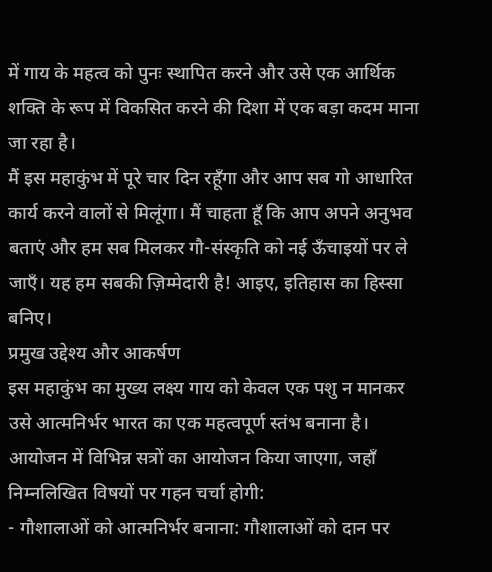में गाय के महत्व को पुनः स्थापित करने और उसे एक आर्थिक शक्ति के रूप में विकसित करने की दिशा में एक बड़ा कदम माना जा रहा है।
मैं इस महाकुंभ में पूरे चार दिन रहूँगा और आप सब गो आधारित कार्य करने वालों से मिलूंगा। मैं चाहता हूँ कि आप अपने अनुभव बताएं और हम सब मिलकर गौ-संस्कृति को नई ऊँचाइयों पर ले जाएँ। यह हम सबकी ज़िम्मेदारी है! आइए, इतिहास का हिस्सा बनिए।
प्रमुख उद्देश्य और आकर्षण
इस महाकुंभ का मुख्य लक्ष्य गाय को केवल एक पशु न मानकर उसे आत्मनिर्भर भारत का एक महत्वपूर्ण स्तंभ बनाना है। आयोजन में विभिन्न सत्रों का आयोजन किया जाएगा, जहाँ निम्नलिखित विषयों पर गहन चर्चा होगी:
- गौशालाओं को आत्मनिर्भर बनाना: गौशालाओं को दान पर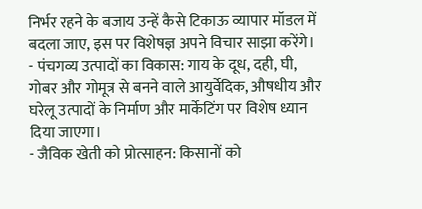निर्भर रहने के बजाय उन्हें कैसे टिकाऊ व्यापार मॉडल में बदला जाए, इस पर विशेषज्ञ अपने विचार साझा करेंगे।
- पंचगव्य उत्पादों का विकास: गाय के दूध, दही, घी, गोबर और गोमूत्र से बनने वाले आयुर्वेदिक, औषधीय और घरेलू उत्पादों के निर्माण और मार्केटिंग पर विशेष ध्यान दिया जाएगा।
- जैविक खेती को प्रोत्साहन: किसानों को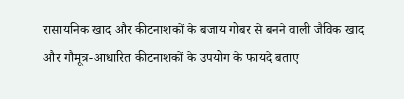रासायनिक खाद और कीटनाशकों के बजाय गोबर से बनने वाली जैविक खाद और गौमूत्र-आधारित कीटनाशकों के उपयोग के फायदे बताए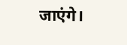जाएंगे।